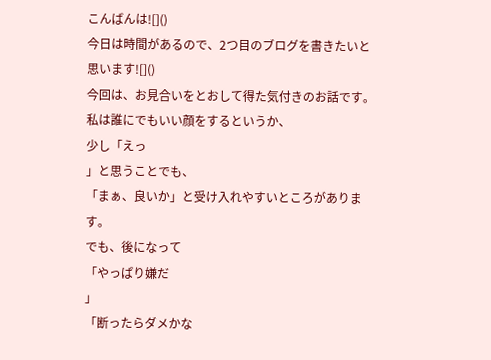こんばんは![]()
今日は時間があるので、2つ目のブログを書きたいと思います![]()
今回は、お見合いをとおして得た気付きのお話です。
私は誰にでもいい顔をするというか、
少し「えっ
」と思うことでも、
「まぁ、良いか」と受け入れやすいところがあります。
でも、後になって
「やっぱり嫌だ
」
「断ったらダメかな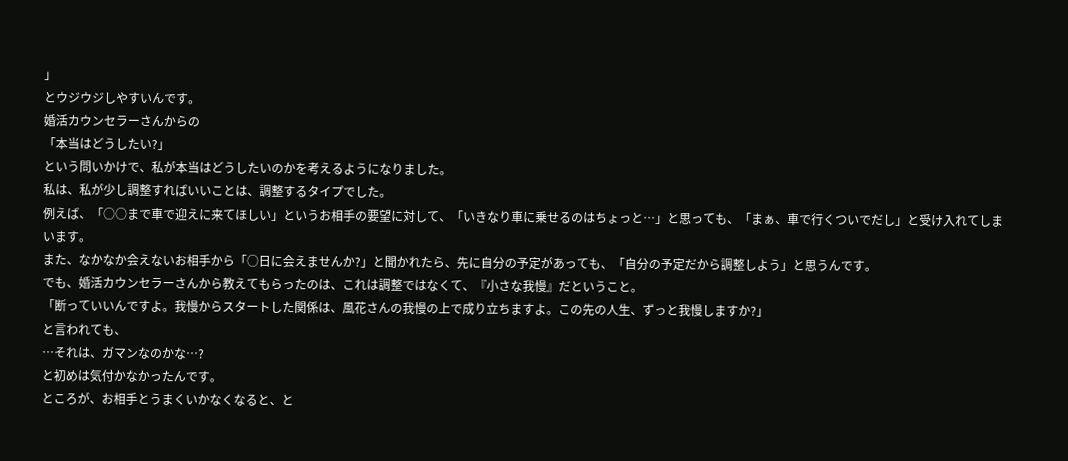」
とウジウジしやすいんです。
婚活カウンセラーさんからの
「本当はどうしたい?」
という問いかけで、私が本当はどうしたいのかを考えるようになりました。
私は、私が少し調整すればいいことは、調整するタイプでした。
例えば、「○○まで車で迎えに来てほしい」というお相手の要望に対して、「いきなり車に乗せるのはちょっと…」と思っても、「まぁ、車で行くついでだし」と受け入れてしまいます。
また、なかなか会えないお相手から「○日に会えませんか?」と聞かれたら、先に自分の予定があっても、「自分の予定だから調整しよう」と思うんです。
でも、婚活カウンセラーさんから教えてもらったのは、これは調整ではなくて、『小さな我慢』だということ。
「断っていいんですよ。我慢からスタートした関係は、風花さんの我慢の上で成り立ちますよ。この先の人生、ずっと我慢しますか?」
と言われても、
…それは、ガマンなのかな…?
と初めは気付かなかったんです。
ところが、お相手とうまくいかなくなると、と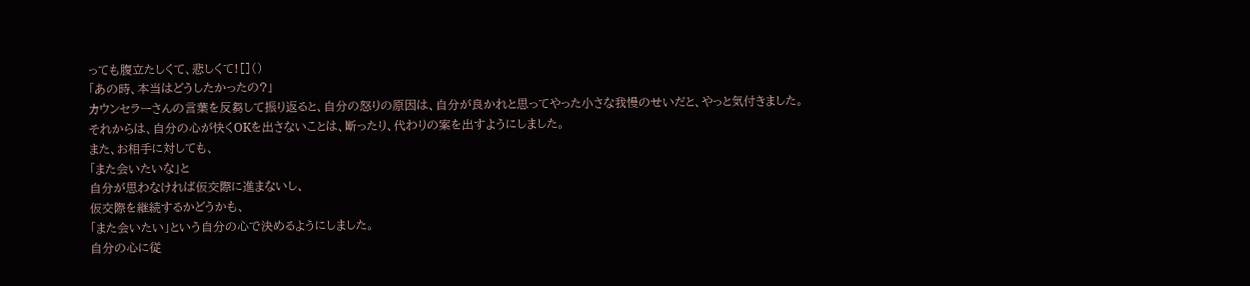っても腹立たしくて、悲しくて![]()
「あの時、本当はどうしたかったの?」
カウンセラーさんの言葉を反芻して振り返ると、自分の怒りの原因は、自分が良かれと思ってやった小さな我慢のせいだと、やっと気付きました。
それからは、自分の心が快くOKを出さないことは、断ったり、代わりの案を出すようにしました。
また、お相手に対しても、
「また会いたいな」と
自分が思わなければ仮交際に進まないし、
仮交際を継続するかどうかも、
「また会いたい」という自分の心で決めるようにしました。
自分の心に従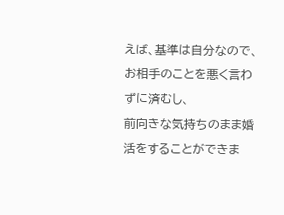えば、基準は自分なので、
お相手のことを悪く言わずに済むし、
前向きな気持ちのまま婚活をすることができま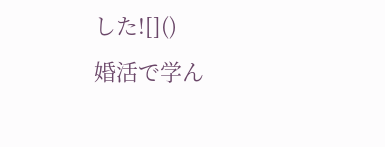した![]()
婚活で学ん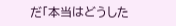だ「本当はどうした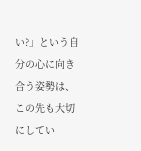い?」という自分の心に向き合う姿勢は、この先も大切にしてい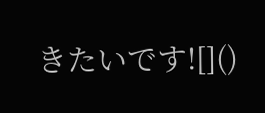きたいです![]()